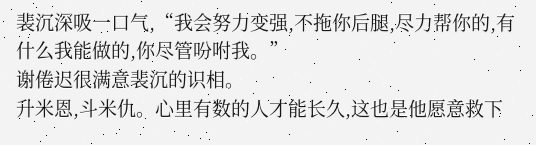裴沉深吸一口气,“我会努力变强,不拖你后腿,尽力帮你的,有什么我能做的,你尽管吩咐我。”
谢倦迟很满意裴沉的识相。
升米恩,斗米仇。心里有数的人才能长久,这也是他愿意救下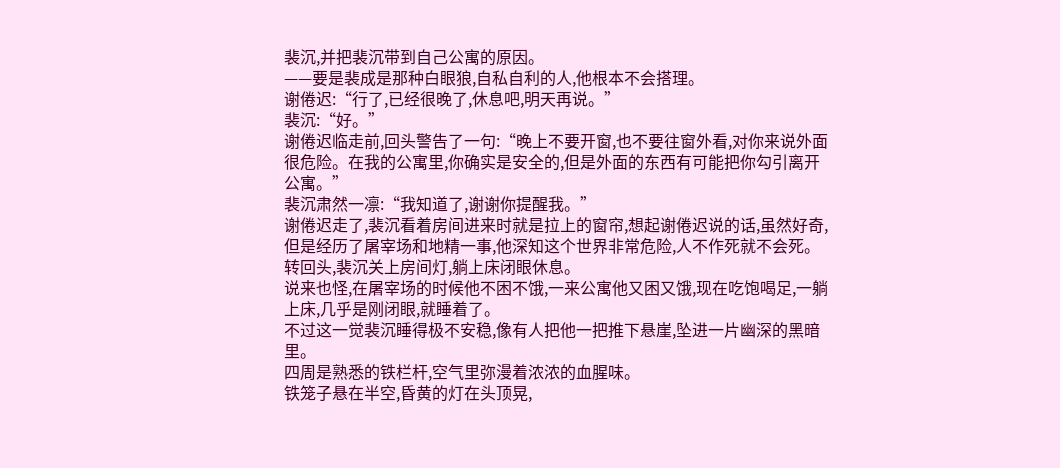裴沉,并把裴沉带到自己公寓的原因。
——要是裴成是那种白眼狼,自私自利的人,他根本不会搭理。
谢倦迟:“行了,已经很晚了,休息吧,明天再说。”
裴沉:“好。”
谢倦迟临走前,回头警告了一句:“晚上不要开窗,也不要往窗外看,对你来说外面很危险。在我的公寓里,你确实是安全的,但是外面的东西有可能把你勾引离开公寓。”
裴沉肃然一凛:“我知道了,谢谢你提醒我。”
谢倦迟走了,裴沉看着房间进来时就是拉上的窗帘,想起谢倦迟说的话,虽然好奇,但是经历了屠宰场和地精一事,他深知这个世界非常危险,人不作死就不会死。
转回头,裴沉关上房间灯,躺上床闭眼休息。
说来也怪,在屠宰场的时候他不困不饿,一来公寓他又困又饿,现在吃饱喝足,一躺上床,几乎是刚闭眼,就睡着了。
不过这一觉裴沉睡得极不安稳,像有人把他一把推下悬崖,坠进一片幽深的黑暗里。
四周是熟悉的铁栏杆,空气里弥漫着浓浓的血腥味。
铁笼子悬在半空,昏黄的灯在头顶晃,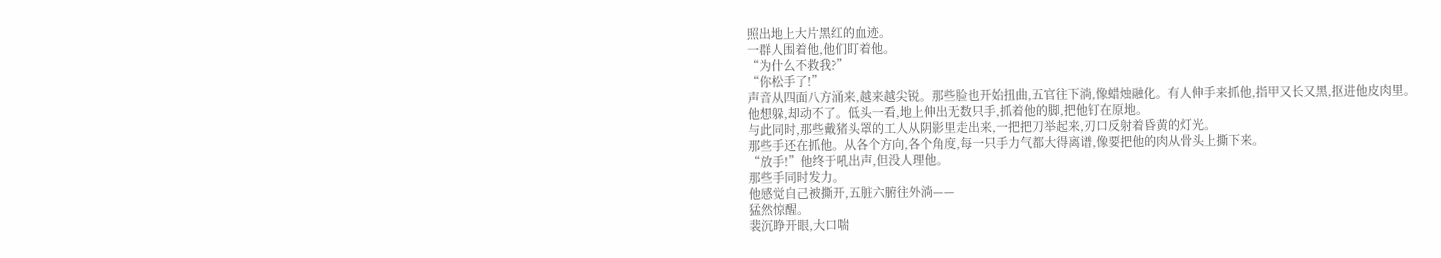照出地上大片黑红的血迹。
一群人围着他,他们盯着他。
“为什么不救我?”
“你松手了!”
声音从四面八方涌来,越来越尖锐。那些脸也开始扭曲,五官往下淌,像蜡烛融化。有人伸手来抓他,指甲又长又黑,抠进他皮肉里。
他想躲,却动不了。低头一看,地上伸出无数只手,抓着他的脚,把他钉在原地。
与此同时,那些戴猪头罩的工人从阴影里走出来,一把把刀举起来,刃口反射着昏黄的灯光。
那些手还在抓他。从各个方向,各个角度,每一只手力气都大得离谱,像要把他的肉从骨头上撕下来。
“放手!”他终于吼出声,但没人理他。
那些手同时发力。
他感觉自己被撕开,五脏六腑往外淌——
猛然惊醒。
裴沉睁开眼,大口喘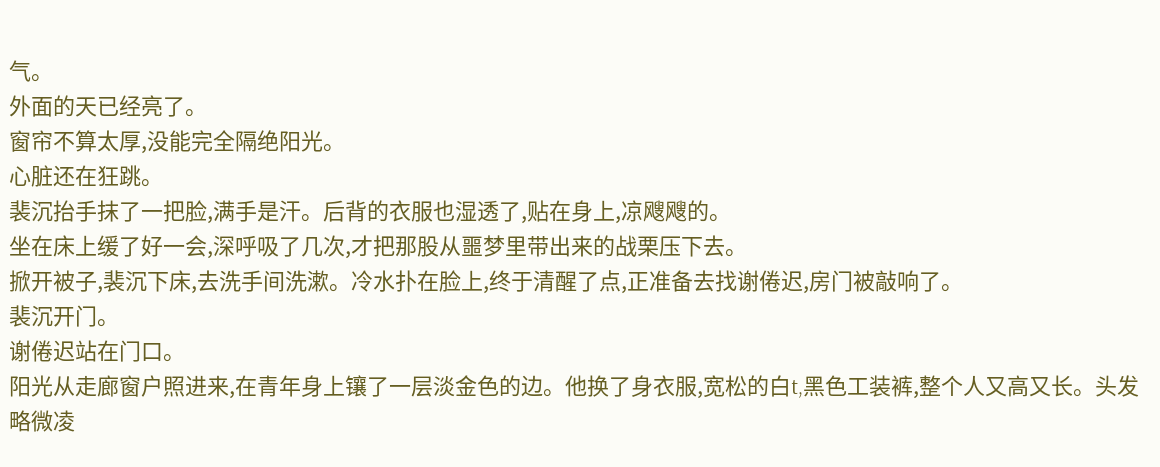气。
外面的天已经亮了。
窗帘不算太厚,没能完全隔绝阳光。
心脏还在狂跳。
裴沉抬手抹了一把脸,满手是汗。后背的衣服也湿透了,贴在身上,凉飕飕的。
坐在床上缓了好一会,深呼吸了几次,才把那股从噩梦里带出来的战栗压下去。
掀开被子,裴沉下床,去洗手间洗漱。冷水扑在脸上,终于清醒了点,正准备去找谢倦迟,房门被敲响了。
裴沉开门。
谢倦迟站在门口。
阳光从走廊窗户照进来,在青年身上镶了一层淡金色的边。他换了身衣服,宽松的白t,黑色工装裤,整个人又高又长。头发略微凌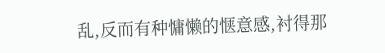乱,反而有种慵懒的惬意感,衬得那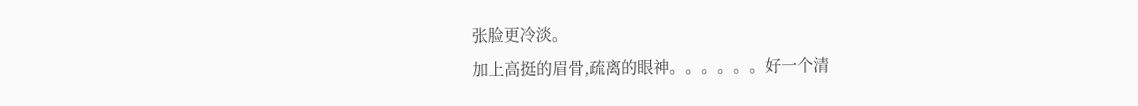张脸更冷淡。
加上高挺的眉骨,疏离的眼神。。。。。。好一个清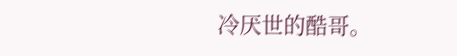冷厌世的酷哥。